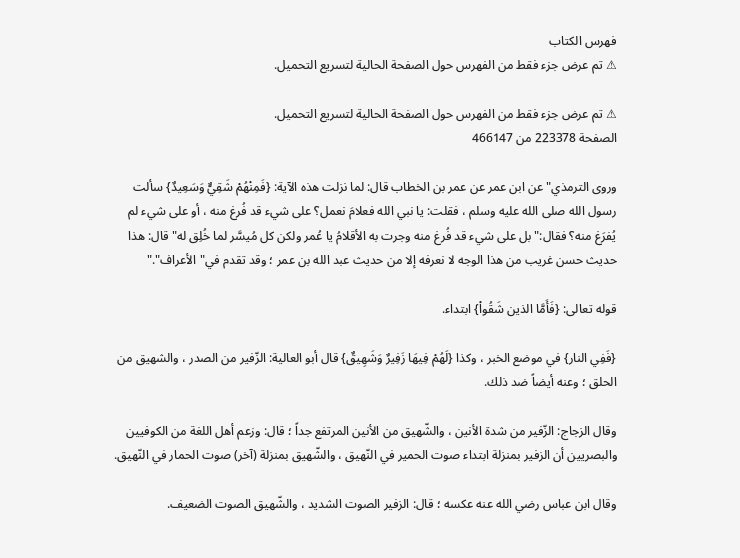فهرس الكتاب
⚠ تم عرض جزء فقط من الفهرس حول الصفحة الحالية لتسريع التحميل.

⚠ تم عرض جزء فقط من الفهرس حول الصفحة الحالية لتسريع التحميل.
الصفحة 223378 من 466147

وروى الترمذي"عن ابن عمر عن عمر بن الخطاب قال: لما نزلت هذه الآية: {فَمِنْهُمْ شَقِيٌّ وَسَعِيدٌ} سألت رسول الله صلى الله عليه وسلم ، فقلت: يا نبي الله فعلامَ نعمل؟ على شيء قد فُرغ منه ، أو على شيء لم يُفرَغ منه؟ فقال:"بل على شيء قد فُرغ منه وجرت به الأقلامُ يا عُمر ولكن كل مُيسَّر لما خُلِق له"قال: هذا حديث حسن غريب من هذا الوجه لا نعرفه إلا من حديث عبد الله بن عمر ؛ وقد تقدم في"الأعراف"."

قوله تعالى: {فَأَمَّا الذين شَقُواْ} ابتداء.

{فَفِي النار} في موضع الخبر ، وكذا {لَهُمْ فِيهَا زَفِيرٌ وَشَهِيقٌ} قال أبو العالية: الزّفير من الصدر ، والشهيق من الحلق ؛ وعنه أيضاً ضد ذلك.

وقال الزجاج: الزّفير من شدة الأنين ، والشّهيق من الأنين المرتفع جداً ؛ قال: وزعم أهل اللغة من الكوفيين والبصريين أن الزفير بمنزلة ابتداء صوت الحمير في النّهيق ، والشّهيق بمنزلة (آخر) صوت الحمار في النّهيق.

وقال ابن عباس رضي الله عنه عكسه ؛ قال: الزفير الصوت الشديد ، والشّهيق الصوت الضعيف.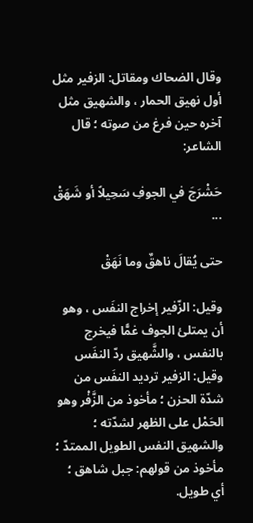وقال الضحاك ومقاتل: الزفير مثل أول نهيق الحمار ، والشهيق مثل آخره حين فرغ من صوته ؛ قال الشاعر:

حَشْرَجَ في الجوفِ سَحِيلاً أو شَهَقْ ...

حتى يُقالَ ناهقٌ وما نَهَقْ

وقيل: الزّفير إخراج النفَس ، وهو أن يمتلئ الجوف غمًّا فيخرج بالنفس ، والشَّهيق ردّ النفَس وقيل: الزفير ترديد النفَس من شدّة الحزن ؛ مأخوذ من الزَّفْر وهو الحَمْل على الظهر لشدّته ؛ والشهيق النفس الطويل الممتدّ ؛ مأخوذ من قولهم: جبل شاهق ؛ أي طويل.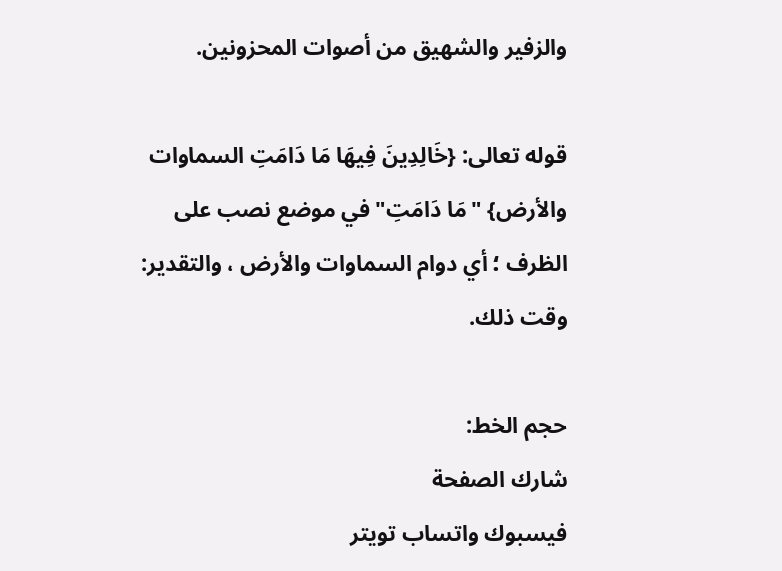والزفير والشهيق من أصوات المحزونين.

قوله تعالى: {خَالِدِينَ فِيهَا مَا دَامَتِ السماوات والأرض} "مَا دَامَتِ"في موضع نصب على الظرف ؛ أي دوام السماوات والأرض ، والتقدير: وقت ذلك.

حجم الخط:
شارك الصفحة
فيسبوك واتساب تويتر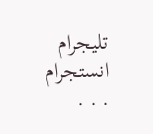تليجرام انستجرام
. . .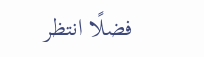فضلًا انتظر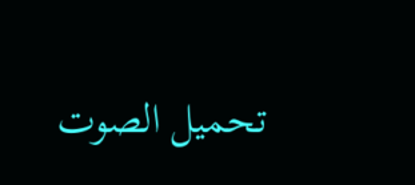تحميل الصوت